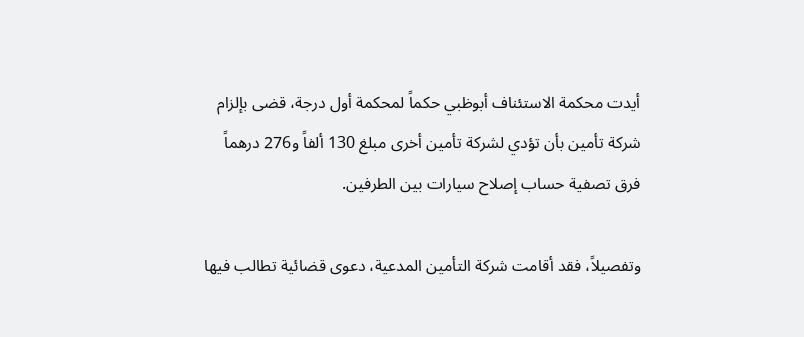أيدت محكمة الاستئناف أبوظبي حكماً لمحكمة أول درجة، قضى بإلزام شركة تأمين بأن تؤدي لشركة تأمين أخرى مبلغ 130 ألفاً و276 درهماً فرق تصفية حساب إصلاح سيارات بين الطرفين.

وتفصيلاً، فقد أقامت شركة التأمين المدعية، دعوى قضائية تطالب فيها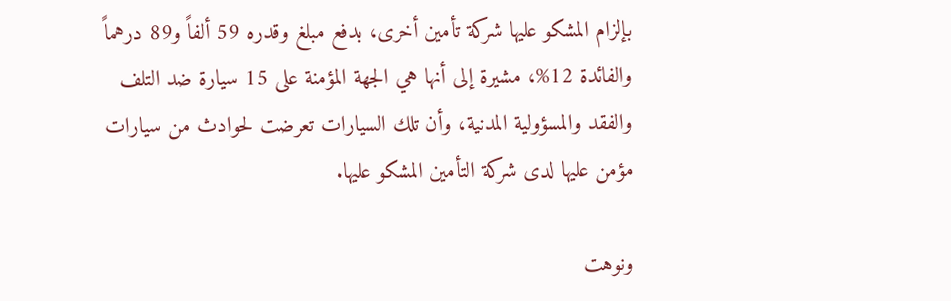بإلزام المشكو عليها شركة تأمين أخرى، بدفع مبلغ وقدره 59 ألفاً و89 درهماً والفائدة 12%، مشيرة إلى أنها هي الجهة المؤمنة على 15 سيارة ضد التلف والفقد والمسؤولية المدنية، وأن تلك السيارات تعرضت لحوادث من سيارات مؤمن عليها لدى شركة التأمين المشكو عليها.

ونوهت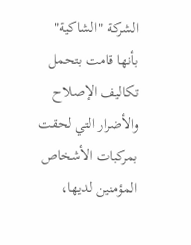الشركة "الشاكية" بأنها قامت بتحمل تكاليف الإصلاح والأضرار التي لحقت بمركبات الأشخاص المؤمنين لديها،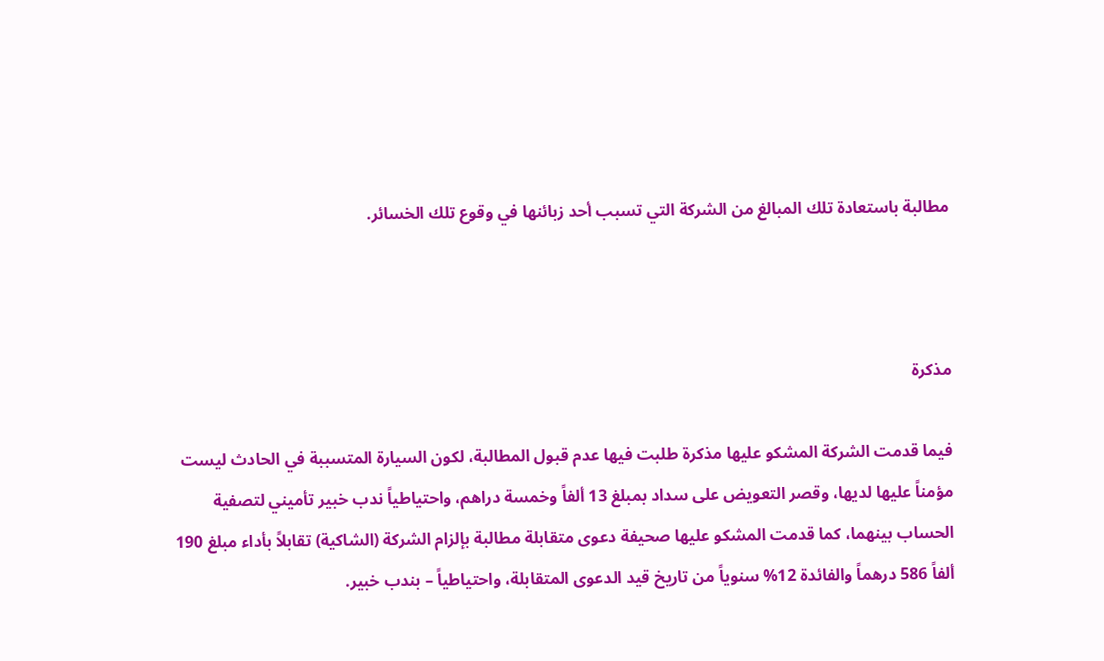مطالبة باستعادة تلك المبالغ من الشركة التي تسبب أحد زبائنها في وقوع تلك الخسائر.



مذكرة

فيما قدمت الشركة المشكو عليها مذكرة طلبت فيها عدم قبول المطالبة، لكون السيارة المتسببة في الحادث ليست مؤمناً عليها لديها، وقصر التعويض على سداد بمبلغ 13 ألفاً وخمسة دراهم، واحتياطياً ندب خبير تأميني لتصفية الحساب بينهما، كما قدمت المشكو عليها صحيفة دعوى متقابلة مطالبة بإلزام الشركة (الشاكية) تقابلاً بأداء مبلغ 190 ألفاً 586 درهماً والفائدة 12% سنوياً من تاريخ قيد الدعوى المتقابلة، واحتياطياً – بندب خبير.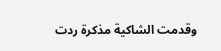وقدمت الشاكية مذكرة ردت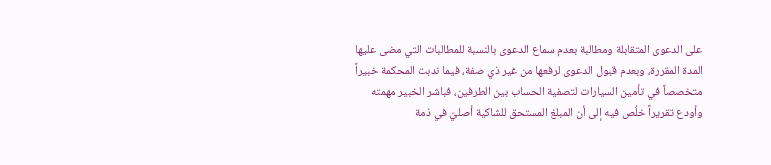على الدعوى المتقابلة ومطالبة بعدم سماع الدعوى بالنسبة للمطالبات التي مضى عليها المدة المقررة، وبعدم قبول الدعوى لرفعها من غير ذي صفة، فيما ندبت المحكمة خبيراً متخصصاً في تأمين السيارات لتصفية الحساب بين الطرفين، فباشر الخبير مهمته وأودع تقريراً خلُص فيه إلى أن المبلغ المستحق للشاكية أصليّ في ذمة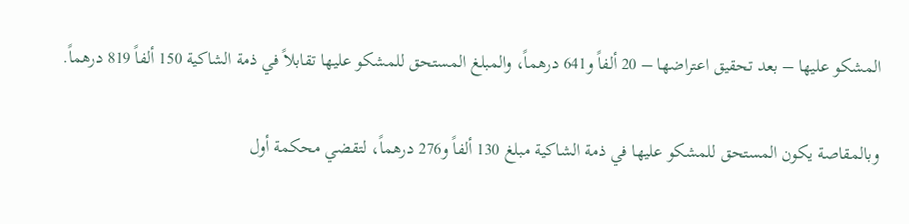المشكو عليها – بعد تحقيق اعتراضها – 20 ألفاً و641 درهماً، والمبلغ المستحق للمشكو عليها تقابلاً في ذمة الشاكية 150 ألفاً 819 درهماً.

وبالمقاصة يكون المستحق للمشكو عليها في ذمة الشاكية مبلغ 130 ألفاً و276 درهماً، لتقضي محكمة أول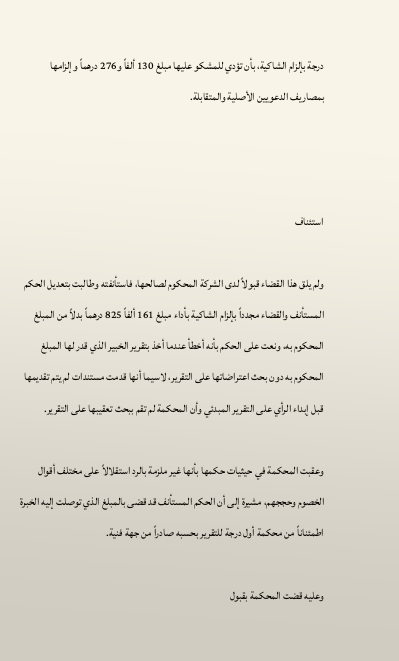درجة بإلزام الشاكية، بأن تؤدي للمشكو عليها مبلغ 130 ألفاً و276 درهماً وإلزامها بمصاريف الدعويين الأصلية والمتقابلة.



استئناف

ولم يلق هذا القضاء قبولاً لدى الشركة المحكوم لصالحها، فاستأنفته وطالبت بتعديل الحكم المستأنف والقضاء مجدداً بإلزام الشاكية بأداء مبلغ 161 ألفاً 825 درهماً بدلاً من المبلغ المحكوم به، ونعت على الحكم بأنه أخطأ عندما أخذ بتقرير الخبير الذي قدر لها المبلغ المحكوم به دون بحث اعتراضاتها على التقرير، لاسيما أنها قدمت مستندات لم يتم تقديمها قبل إبداء الرأي على التقرير المبدئي وأن المحكمة لم تقم ببحث تعقيبها على التقرير.

وعقبت المحكمة في حيثيات حكمها بأنها غير ملزمة بالرد استقلالاً على مختلف أقوال الخصوم وحججهم، مشيرة إلى أن الحكم المستأنف قد قضى بالمبلغ الذي توصلت إليه الخبرة اطمئناناً من محكمة أول درجة للتقرير بحسبه صادراً من جهة فنية.

وعليه قضت المحكمة بقبول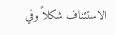الاستئناف شكلاً وفي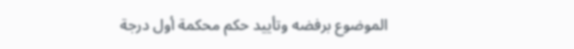الموضوع برفضه وتأييد حكم محكمة أول درجة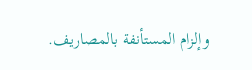وإلزام المستأنفة بالمصاريف.